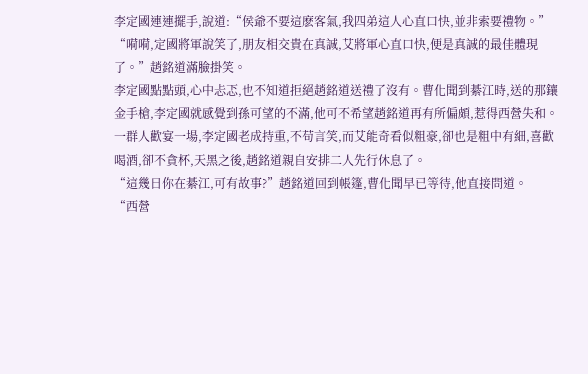李定國連連擺手,說道:“侯爺不要這麽客氣,我四弟這人心直口快,並非索要禮物。”
“嗬嗬,定國將軍說笑了,朋友相交貴在真誠,艾將軍心直口快,便是真誠的最佳體現了。”趙銘道滿臉掛笑。
李定國點點頭,心中忐忑,也不知道拒絕趙銘道送禮了沒有。曹化聞到綦江時,送的那鑲金手槍,李定國就感覺到孫可望的不滿,他可不希望趙銘道再有所偏頗,惹得西營失和。
一群人歡宴一場,李定國老成持重,不苟言笑,而艾能奇看似粗豪,卻也是粗中有細,喜歡喝酒,卻不貪杯,天黑之後,趙銘道親自安排二人先行休息了。
“這幾日你在綦江,可有故事?”趙銘道回到帳篷,曹化聞早已等待,他直接問道。
“西營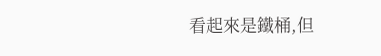看起來是鐵桶,但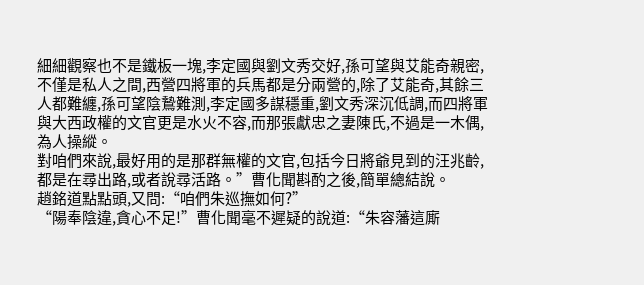細細觀察也不是鐵板一塊,李定國與劉文秀交好,孫可望與艾能奇親密,不僅是私人之間,西營四將軍的兵馬都是分兩營的,除了艾能奇,其餘三人都難纏,孫可望陰鷙難測,李定國多謀穩重,劉文秀深沉低調,而四將軍與大西政權的文官更是水火不容,而那張獻忠之妻陳氏,不過是一木偶,為人操縱。
對咱們來說,最好用的是那群無權的文官,包括今日將爺見到的汪兆齡,都是在尋出路,或者說尋活路。”曹化聞斟酌之後,簡單總結說。
趙銘道點點頭,又問:“咱們朱巡撫如何?”
“陽奉陰違,貪心不足!”曹化聞毫不遲疑的說道:“朱容藩這廝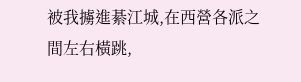被我擄進綦江城,在西營各派之間左右橫跳,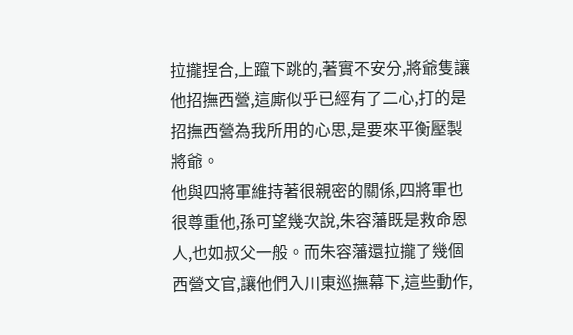拉攏捏合,上躥下跳的,著實不安分,將爺隻讓他招撫西營,這廝似乎已經有了二心,打的是招撫西營為我所用的心思,是要來平衡壓製將爺。
他與四將軍維持著很親密的關係,四將軍也很尊重他,孫可望幾次說,朱容藩既是救命恩人,也如叔父一般。而朱容藩還拉攏了幾個西營文官,讓他們入川東巡撫幕下,這些動作,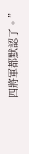四將軍都默認了。”